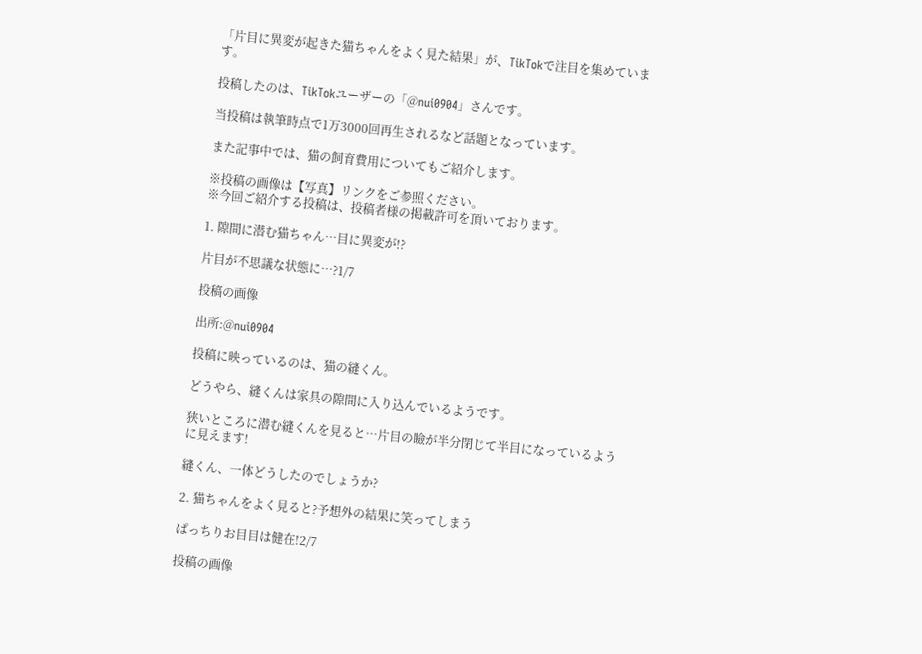「片目に異変が起きた猫ちゃんをよく見た結果」が、TikTokで注目を集めています。

投稿したのは、TikTokユーザーの「@nui0904」さんです。

当投稿は執筆時点で1万3000回再生されるなど話題となっています。

また記事中では、猫の飼育費用についてもご紹介します。

※投稿の画像は【写真】リンクをご参照ください。
※今回ご紹介する投稿は、投稿者様の掲載許可を頂いております。

1. 隙間に潜む猫ちゃん…目に異変が!?

片目が不思議な状態に…?1/7

投稿の画像

出所:@nui0904

投稿に映っているのは、猫の縫くん。

どうやら、縫くんは家具の隙間に入り込んでいるようです。

狭いところに潜む縫くんを見ると…片目の瞼が半分閉じて半目になっているように見えます!

縫くん、一体どうしたのでしょうか?

2. 猫ちゃんをよく見ると?予想外の結果に笑ってしまう

ぱっちりお目目は健在!2/7

投稿の画像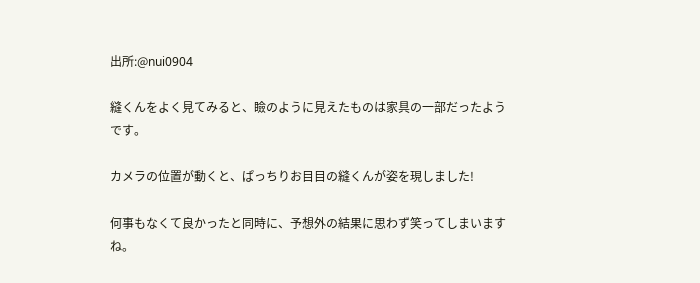出所:@nui0904

縫くんをよく見てみると、瞼のように見えたものは家具の一部だったようです。

カメラの位置が動くと、ぱっちりお目目の縫くんが姿を現しました!

何事もなくて良かったと同時に、予想外の結果に思わず笑ってしまいますね。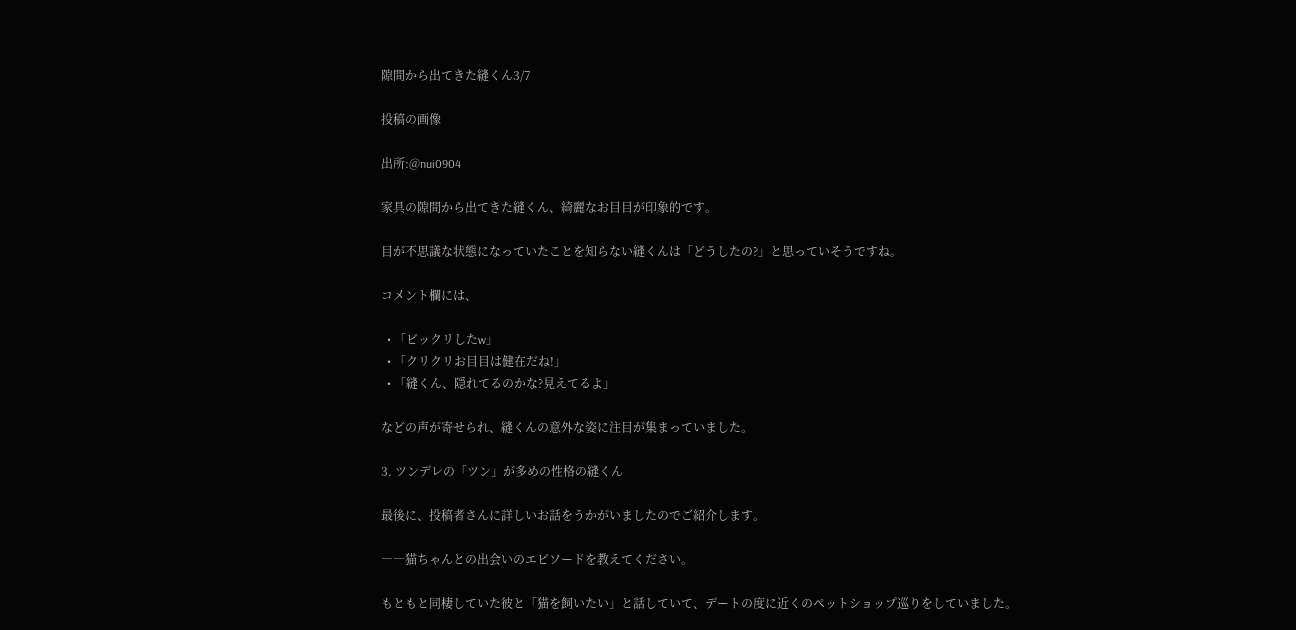隙間から出てきた縫くん3/7

投稿の画像

出所:@nui0904

家具の隙間から出てきた縫くん、綺麗なお目目が印象的です。

目が不思議な状態になっていたことを知らない縫くんは「どうしたの?」と思っていそうですね。

コメント欄には、

  • 「ビックリしたw」
  • 「クリクリお目目は健在だね!」
  • 「縫くん、隠れてるのかな?見えてるよ」

などの声が寄せられ、縫くんの意外な姿に注目が集まっていました。

3. ツンデレの「ツン」が多めの性格の縫くん

最後に、投稿者さんに詳しいお話をうかがいましたのでご紹介します。

――猫ちゃんとの出会いのエピソードを教えてください。

もともと同棲していた彼と「猫を飼いたい」と話していて、デートの度に近くのペットショップ巡りをしていました。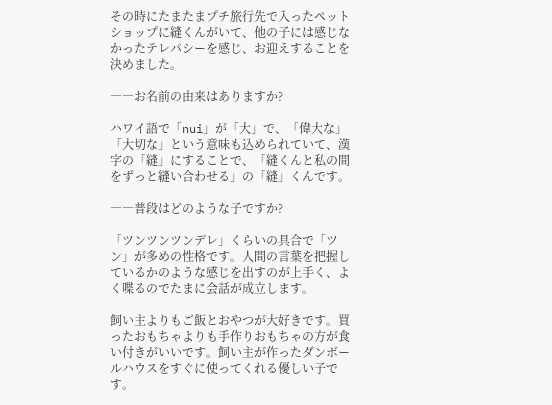その時にたまたまプチ旅行先で入ったペットショップに縫くんがいて、他の子には感じなかったテレパシーを感じ、お迎えすることを決めました。

――お名前の由来はありますか?

ハワイ語で「nui」が「大」で、「偉大な」「大切な」という意味も込められていて、漢字の「縫」にすることで、「縫くんと私の間をずっと縫い合わせる」の「縫」くんです。

――普段はどのような子ですか?

「ツンツンツンデレ」くらいの具合で「ツン」が多めの性格です。人間の言葉を把握しているかのような感じを出すのが上手く、よく喋るのでたまに会話が成立します。

飼い主よりもご飯とおやつが大好きです。買ったおもちゃよりも手作りおもちゃの方が食い付きがいいです。飼い主が作ったダンボールハウスをすぐに使ってくれる優しい子です。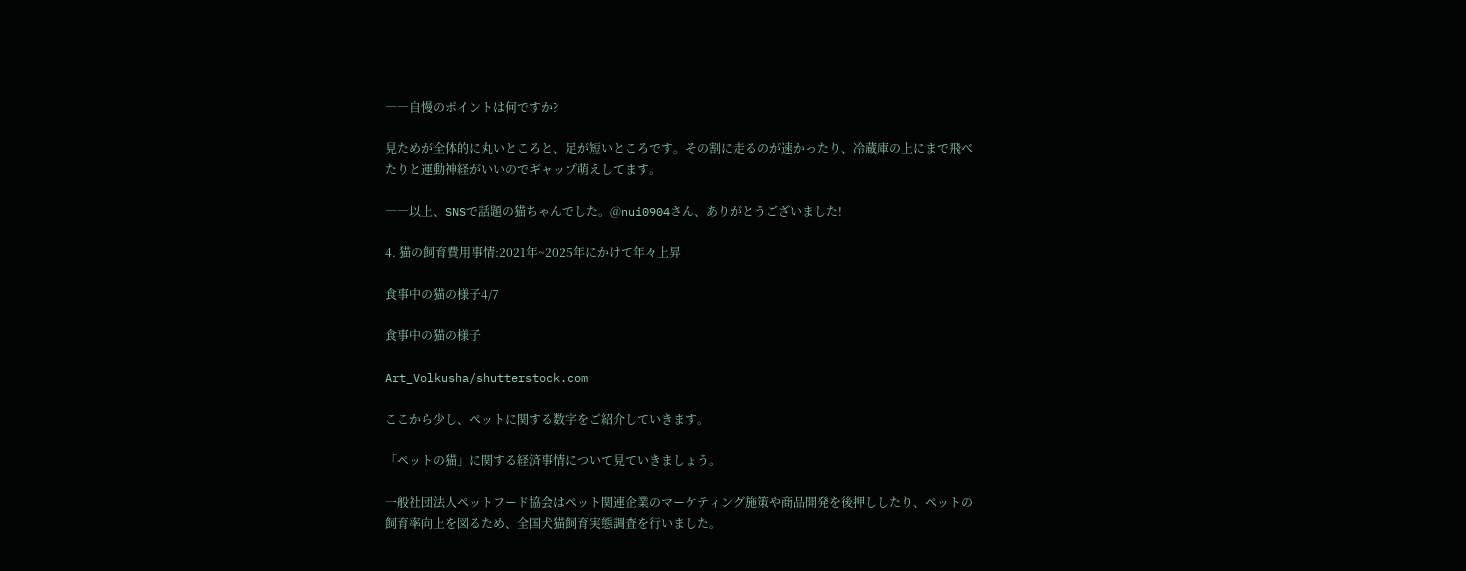――自慢のポイントは何ですか?

見ためが全体的に丸いところと、足が短いところです。その割に走るのが速かったり、冷蔵庫の上にまで飛べたりと運動神経がいいのでギャップ萌えしてます。

――以上、SNSで話題の猫ちゃんでした。@nui0904さん、ありがとうございました!

4. 猫の飼育費用事情:2021年~2025年にかけて年々上昇

食事中の猫の様子4/7

食事中の猫の様子

Art_Volkusha/shutterstock.com

ここから少し、ペットに関する数字をご紹介していきます。

「ペットの猫」に関する経済事情について見ていきましょう。

一般社団法人ペットフード協会はペット関連企業のマーケティング施策や商品開発を後押ししたり、ペットの飼育率向上を図るため、全国犬猫飼育実態調査を行いました。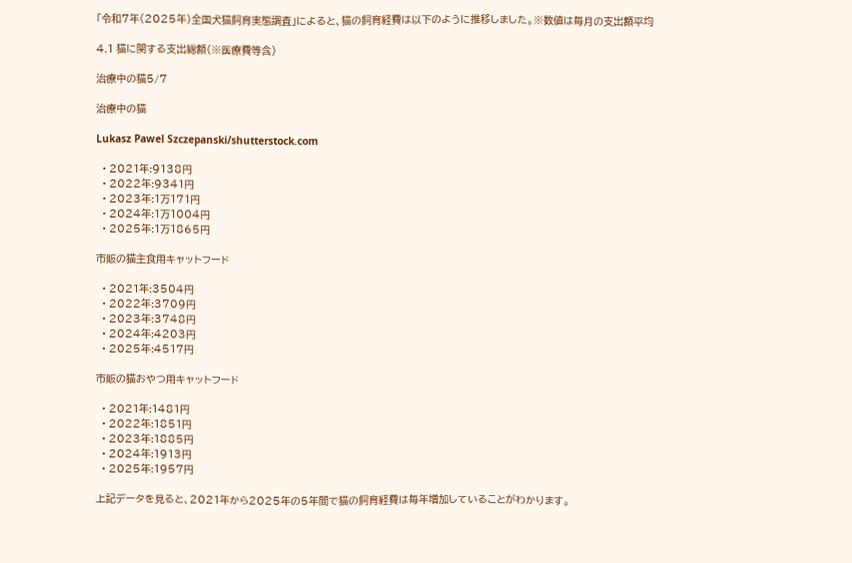「令和7年(2025年)全国犬猫飼育実態調査」によると、猫の飼育経費は以下のように推移しました。※数値は毎月の支出額平均

4.1 猫に関する支出総額(※医療費等含)

治療中の猫5/7

治療中の猫

Lukasz Pawel Szczepanski/shutterstock.com

  • 2021年:9138円
  • 2022年:9341円
  • 2023年:1万171円
  • 2024年:1万1004円
  • 2025年:1万1865円

市販の猫主食用キャットフード

  • 2021年:3504円
  • 2022年:3709円
  • 2023年:3748円
  • 2024年:4203円
  • 2025年:4517円

市販の猫おやつ用キャットフード

  • 2021年:1481円
  • 2022年:1851円
  • 2023年:1885円
  • 2024年:1913円
  • 2025年:1957円

上記データを見ると、2021年から2025年の5年間で猫の飼育経費は毎年増加していることがわかります。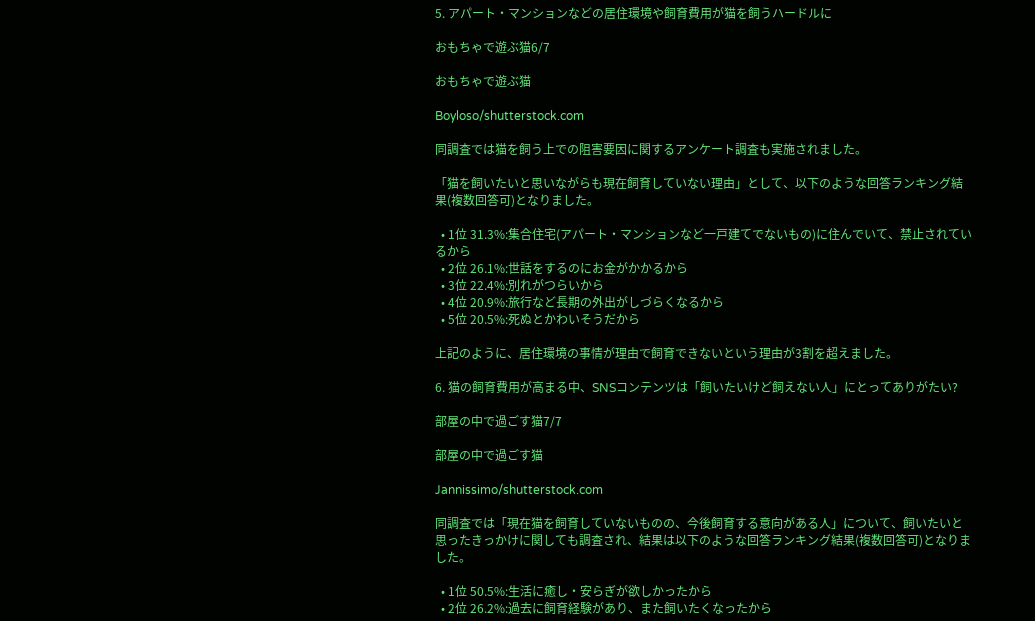5. アパート・マンションなどの居住環境や飼育費用が猫を飼うハードルに

おもちゃで遊ぶ猫6/7

おもちゃで遊ぶ猫

Boyloso/shutterstock.com

同調査では猫を飼う上での阻害要因に関するアンケート調査も実施されました。

「猫を飼いたいと思いながらも現在飼育していない理由」として、以下のような回答ランキング結果(複数回答可)となりました。

  • 1位 31.3%:集合住宅(アパート・マンションなど一戸建てでないもの)に住んでいて、禁止されているから
  • 2位 26.1%:世話をするのにお金がかかるから
  • 3位 22.4%:別れがつらいから
  • 4位 20.9%:旅行など長期の外出がしづらくなるから
  • 5位 20.5%:死ぬとかわいそうだから

上記のように、居住環境の事情が理由で飼育できないという理由が3割を超えました。

6. 猫の飼育費用が高まる中、SNSコンテンツは「飼いたいけど飼えない人」にとってありがたい?

部屋の中で過ごす猫7/7

部屋の中で過ごす猫

Jannissimo/shutterstock.com

同調査では「現在猫を飼育していないものの、今後飼育する意向がある人」について、飼いたいと思ったきっかけに関しても調査され、結果は以下のような回答ランキング結果(複数回答可)となりました。

  • 1位 50.5%:生活に癒し・安らぎが欲しかったから
  • 2位 26.2%:過去に飼育経験があり、また飼いたくなったから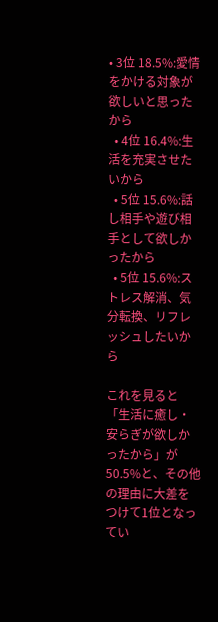• 3位 18.5%:愛情をかける対象が欲しいと思ったから
  • 4位 16.4%:生活を充実させたいから
  • 5位 15.6%:話し相手や遊び相手として欲しかったから
  • 5位 15.6%:ストレス解消、気分転換、リフレッシュしたいから

これを見ると「生活に癒し・安らぎが欲しかったから」が50.5%と、その他の理由に大差をつけて1位となってい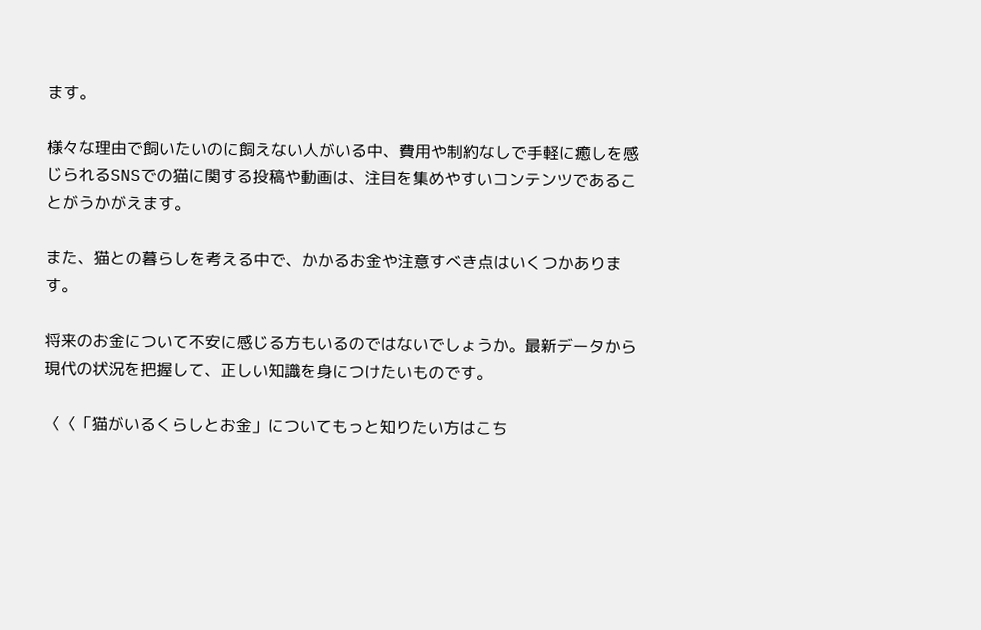ます。

様々な理由で飼いたいのに飼えない人がいる中、費用や制約なしで手軽に癒しを感じられるSNSでの猫に関する投稿や動画は、注目を集めやすいコンテンツであることがうかがえます。

また、猫との暮らしを考える中で、かかるお金や注意すべき点はいくつかあります。

将来のお金について不安に感じる方もいるのではないでしょうか。最新データから現代の状況を把握して、正しい知識を身につけたいものです。

〈〈「猫がいるくらしとお金」についてもっと知りたい方はこち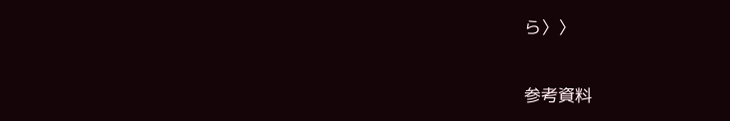ら〉〉

参考資料